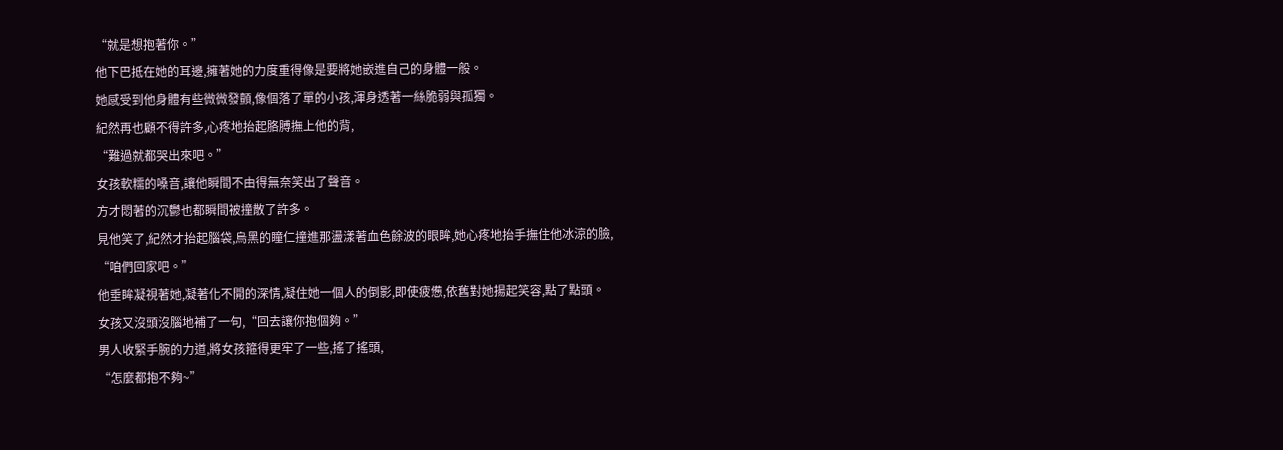“就是想抱著你。”
他下巴抵在她的耳邊,擁著她的力度重得像是要將她嵌進自己的身體一般。
她感受到他身體有些微微發顫,像個落了單的小孩,渾身透著一絲脆弱與孤獨。
紀然再也顧不得許多,心疼地抬起胳膊撫上他的背,
“難過就都哭出來吧。”
女孩軟糯的嗓音,讓他瞬間不由得無奈笑出了聲音。
方才悶著的沉鬱也都瞬間被撞散了許多。
見他笑了,紀然才抬起腦袋,烏黑的瞳仁撞進那盪漾著血色餘波的眼眸,她心疼地抬手撫住他冰涼的臉,
“咱們回家吧。”
他垂眸凝視著她,凝著化不開的深情,凝住她一個人的倒影,即使疲憊,依舊對她揚起笑容,點了點頭。
女孩又沒頭沒腦地補了一句,“回去讓你抱個夠。”
男人收緊手腕的力道,將女孩箍得更牢了一些,搖了搖頭,
“怎麼都抱不夠~”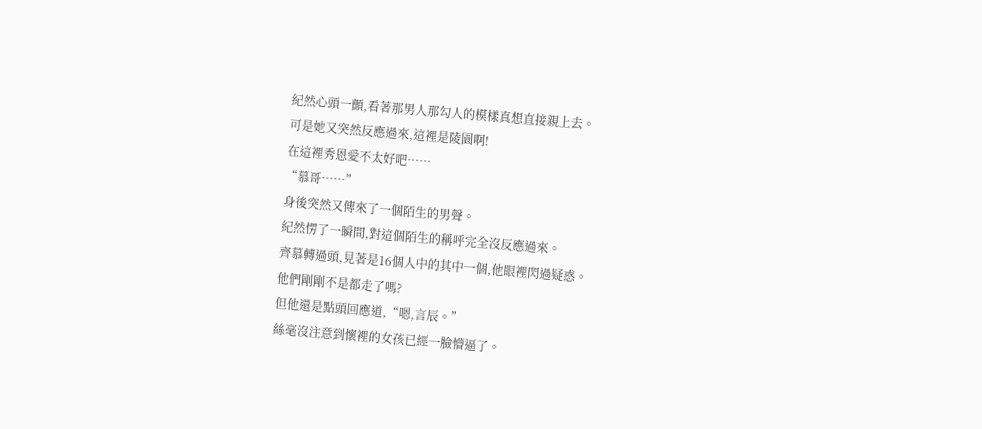紀然心頭一顫,看著那男人那勾人的模樣真想直接親上去。
可是她又突然反應過來,這裡是陵園啊!
在這裡秀恩愛不太好吧……
“慕哥……”
身後突然又傳來了一個陌生的男聲。
紀然愣了一瞬間,對這個陌生的稱呼完全沒反應過來。
齊慕轉過頭,見著是16個人中的其中一個,他眼裡閃過疑惑。
他們剛剛不是都走了嗎?
但他還是點頭回應道,“嗯,言辰。”
絲毫沒注意到懷裡的女孩已經一臉懵逼了。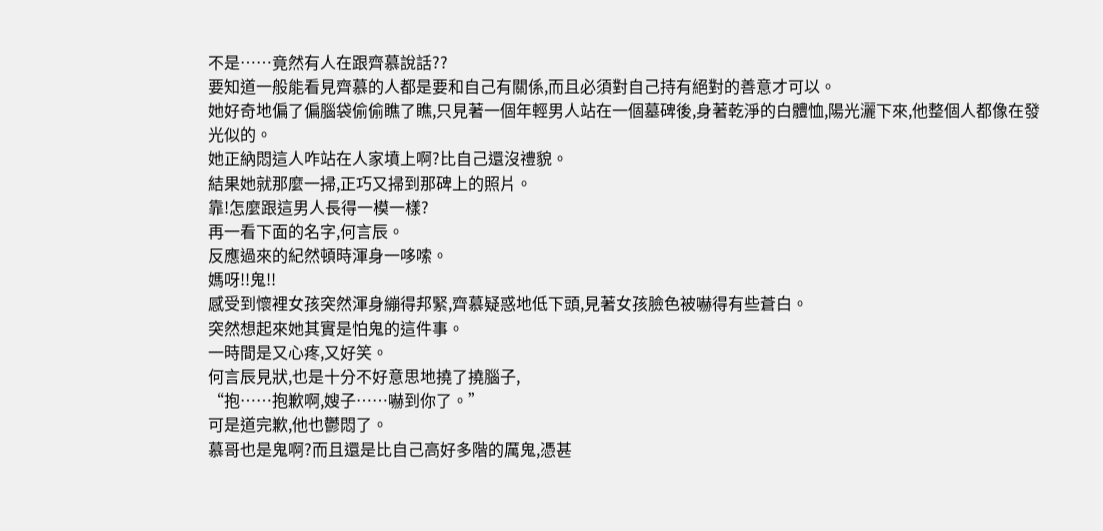不是……竟然有人在跟齊慕說話??
要知道一般能看見齊慕的人都是要和自己有關係,而且必須對自己持有絕對的善意才可以。
她好奇地偏了偏腦袋偷偷瞧了瞧,只見著一個年輕男人站在一個墓碑後,身著乾淨的白體恤,陽光灑下來,他整個人都像在發光似的。
她正納悶這人咋站在人家墳上啊?比自己還沒禮貌。
結果她就那麼一掃,正巧又掃到那碑上的照片。
靠!怎麼跟這男人長得一模一樣?
再一看下面的名字,何言辰。
反應過來的紀然頓時渾身一哆嗦。
媽呀!!鬼!!
感受到懷裡女孩突然渾身繃得邦緊,齊慕疑惑地低下頭,見著女孩臉色被嚇得有些蒼白。
突然想起來她其實是怕鬼的這件事。
一時間是又心疼,又好笑。
何言辰見狀,也是十分不好意思地撓了撓腦子,
“抱……抱歉啊,嫂子……嚇到你了。”
可是道完歉,他也鬱悶了。
慕哥也是鬼啊?而且還是比自己高好多階的厲鬼,憑甚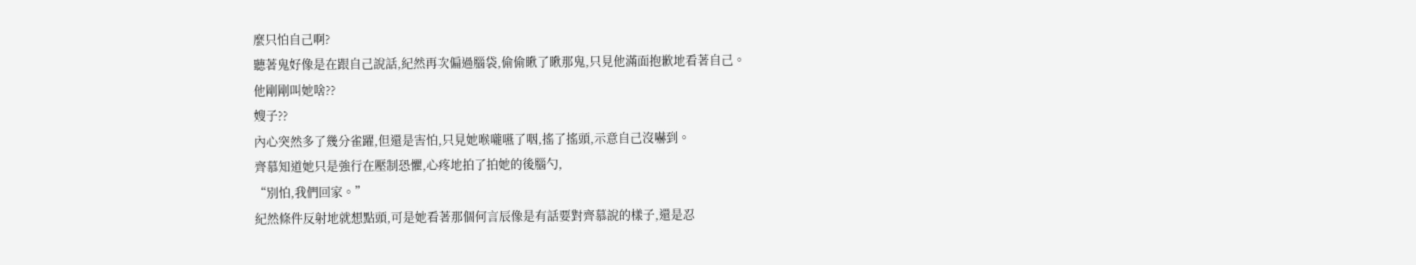麼只怕自己啊?
聽著鬼好像是在跟自己說話,紀然再次偏過腦袋,偷偷瞅了瞅那鬼,只見他滿面抱歉地看著自己。
他剛剛叫她啥??
嫂子??
內心突然多了幾分雀躍,但還是害怕,只見她喉嚨嚥了咽,搖了搖頭,示意自己沒嚇到。
齊慕知道她只是強行在壓制恐懼,心疼地拍了拍她的後腦勺,
“別怕,我們回家。”
紀然條件反射地就想點頭,可是她看著那個何言辰像是有話要對齊慕說的樣子,還是忍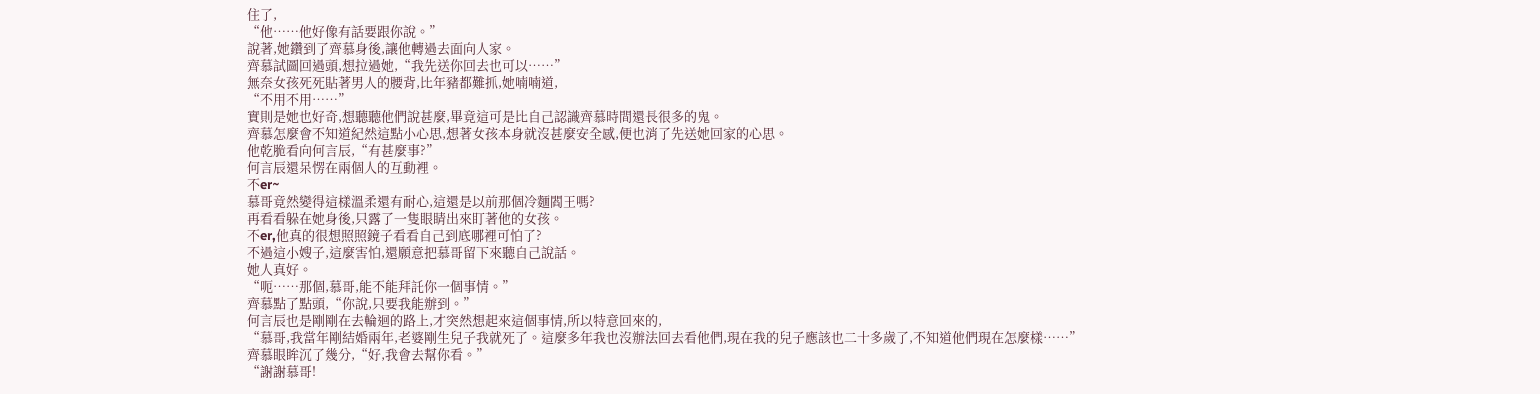住了,
“他……他好像有話要跟你說。”
說著,她鑽到了齊慕身後,讓他轉過去面向人家。
齊慕試圖回過頭,想拉過她,“我先送你回去也可以……”
無奈女孩死死貼著男人的腰背,比年豬都難抓,她喃喃道,
“不用不用……”
實則是她也好奇,想聽聽他們說甚麼,畢竟這可是比自己認識齊慕時間還長很多的鬼。
齊慕怎麼會不知道紀然這點小心思,想著女孩本身就沒甚麼安全感,便也消了先送她回家的心思。
他乾脆看向何言辰,“有甚麼事?”
何言辰還呆愣在兩個人的互動裡。
不er~
慕哥竟然變得這樣溫柔還有耐心,這還是以前那個冷麵閻王嗎?
再看看躲在她身後,只露了一隻眼睛出來盯著他的女孩。
不er,他真的很想照照鏡子看看自己到底哪裡可怕了?
不過這小嫂子,這麼害怕,還願意把慕哥留下來聽自己說話。
她人真好。
“呃……那個,慕哥,能不能拜託你一個事情。”
齊慕點了點頭,“你說,只要我能辦到。”
何言辰也是剛剛在去輪迴的路上,才突然想起來這個事情,所以特意回來的,
“慕哥,我當年剛結婚兩年,老婆剛生兒子我就死了。這麼多年我也沒辦法回去看他們,現在我的兒子應該也二十多歲了,不知道他們現在怎麼樣……”
齊慕眼眸沉了幾分,“好,我會去幫你看。”
“謝謝慕哥!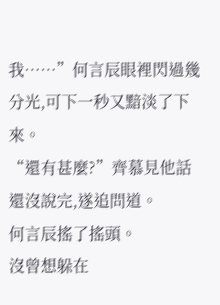我……”何言辰眼裡閃過幾分光,可下一秒又黯淡了下來。
“還有甚麼?”齊慕見他話還沒說完,遂追問道。
何言辰搖了搖頭。
沒曾想躲在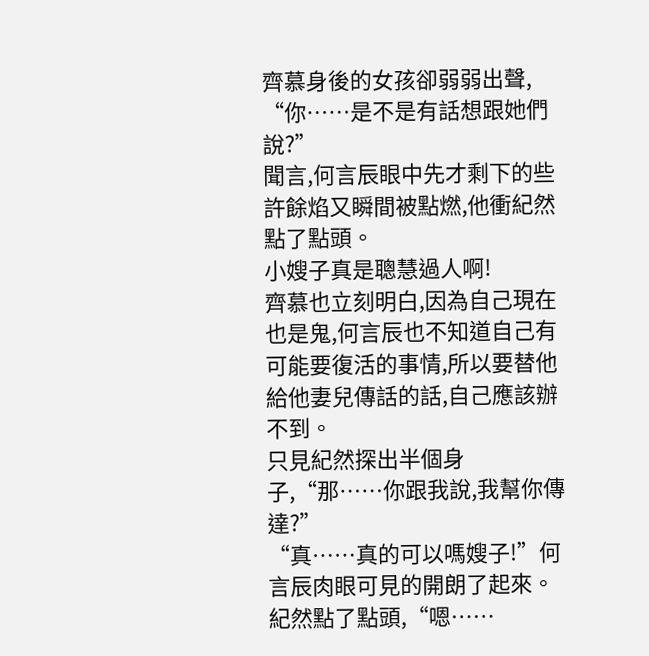齊慕身後的女孩卻弱弱出聲,
“你……是不是有話想跟她們說?”
聞言,何言辰眼中先才剩下的些許餘焰又瞬間被點燃,他衝紀然點了點頭。
小嫂子真是聰慧過人啊!
齊慕也立刻明白,因為自己現在也是鬼,何言辰也不知道自己有可能要復活的事情,所以要替他給他妻兒傳話的話,自己應該辦不到。
只見紀然探出半個身子,“那……你跟我說,我幫你傳達?”
“真……真的可以嗎嫂子!”何言辰肉眼可見的開朗了起來。
紀然點了點頭,“嗯……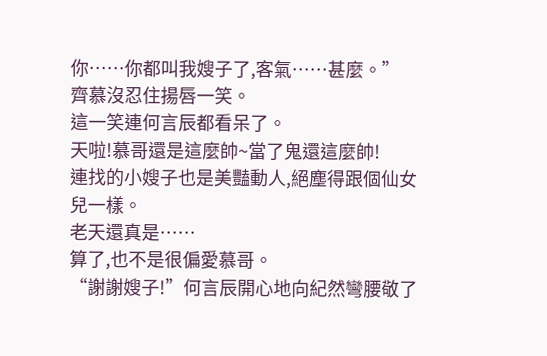你……你都叫我嫂子了,客氣……甚麼。”
齊慕沒忍住揚唇一笑。
這一笑連何言辰都看呆了。
天啦!慕哥還是這麼帥~當了鬼還這麼帥!
連找的小嫂子也是美豔動人,絕塵得跟個仙女兒一樣。
老天還真是……
算了,也不是很偏愛慕哥。
“謝謝嫂子!”何言辰開心地向紀然彎腰敬了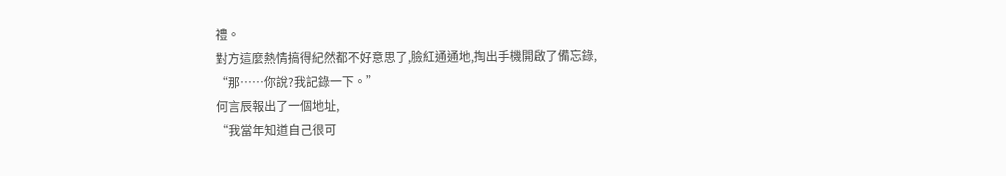禮。
對方這麼熱情搞得紀然都不好意思了,臉紅通通地,掏出手機開啟了備忘錄,
“那……你說?我記錄一下。”
何言辰報出了一個地址,
“我當年知道自己很可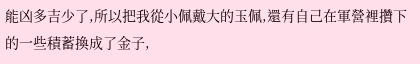能凶多吉少了,所以把我從小佩戴大的玉佩,還有自己在軍營裡攢下的一些積蓄換成了金子,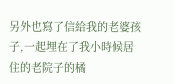另外也寫了信給我的老婆孩子,一起埋在了我小時候居住的老院子的橘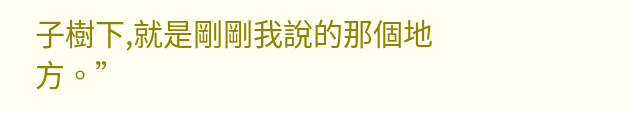子樹下,就是剛剛我說的那個地方。”